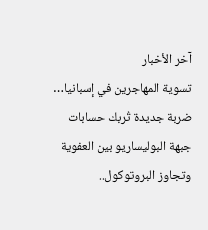آخر الأخبار
تسوية المهاجرين في إسبانيا… ضربة جديدة تُربك حسابات جبهة البوليساريو بين العفوية وتجاوز البروتوكول..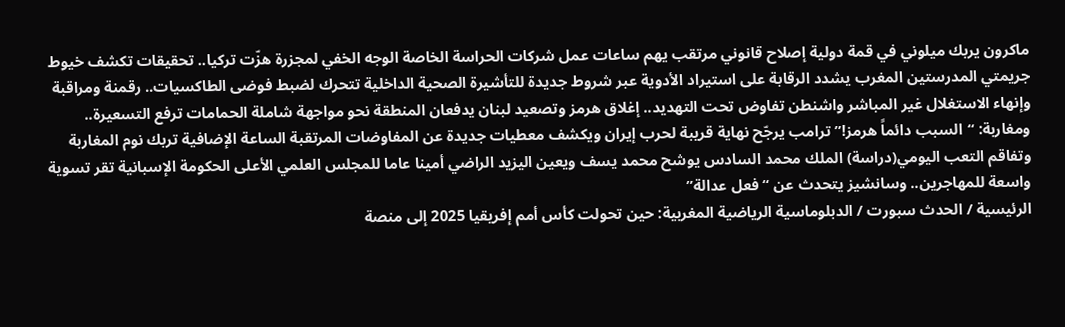ماكرون يربك ميلوني في قمة دولية إصلاح قانوني مرتقب يهم ساعات عمل شركات الحراسة الخاصة الوجه الخفي لمجزرة هزّت تركيا.. تحقيقات تكشف خيوط جريمتي المدرستين المغرب يشدد الرقابة على استيراد الأدوية عبر شروط جديدة للتأشيرة الصحية الداخلية تتحرك لضبط فوضى الطاكسيات.. رقمنة ومراقبة وإنهاء الاستغلال غير المباشر واشنطن تفاوض تحت التهديد.. إغلاق هرمز وتصعيد لبنان يدفعان المنطقة نحو مواجهة شاملة الحمامات ترفع التسعيرة.. ومغاربة: “السبب دائماً هرمز!” ترامب يرجّح نهاية قريبة لحرب إيران ويكشف معطيات جديدة عن المفاوضات المرتقبة الساعة الإضافية تربك نوم المغاربة وتفاقم التعب اليومي(دراسة) الملك محمد السادس يوشح محمد يسف ويعين اليزيد الراضي أمينا عاما للمجلس العلمي الأعلى الحكومة الإسبانية تقر تسوية واسعة للمهاجرين.. وسانشيز يتحدث عن “فعل عدالة”
الرئيسية / الحدث سبورت / الدبلوماسية الرياضية المغربية: حين تحولت كأس أمم إفريقيا 2025 إلى منصة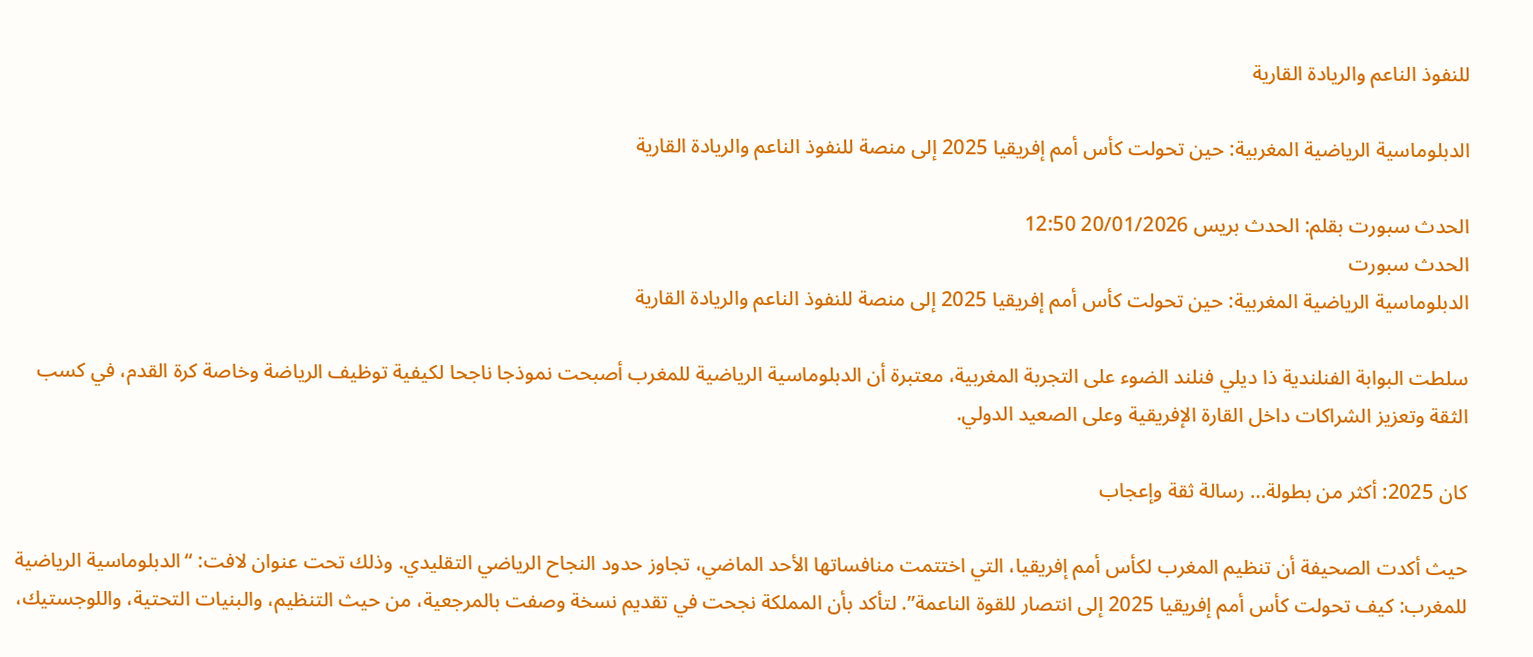للنفوذ الناعم والريادة القارية

الدبلوماسية الرياضية المغربية: حين تحولت كأس أمم إفريقيا 2025 إلى منصة للنفوذ الناعم والريادة القارية

الحدث سبورت بقلم: الحدث بريس 20/01/2026 12:50
الحدث سبورت
الدبلوماسية الرياضية المغربية: حين تحولت كأس أمم إفريقيا 2025 إلى منصة للنفوذ الناعم والريادة القارية

سلطت البوابة الفنلندية ذا ديلي فنلند الضوء على التجربة المغربية، معتبرة أن الدبلوماسية الرياضية للمغرب أصبحت نموذجا ناجحا لكيفية توظيف الرياضة وخاصة كرة القدم، في كسب الثقة وتعزيز الشراكات داخل القارة الإفريقية وعلى الصعيد الدولي.

كان 2025: أكثر من بطولة… رسالة ثقة وإعجاب

حيث أكدت الصحيفة أن تنظيم المغرب لكأس أمم إفريقيا، التي اختتمت منافساتها الأحد الماضي، تجاوز حدود النجاح الرياضي التقليدي. وذلك تحت عنوان لافت: “الدبلوماسية الرياضية للمغرب: كيف تحولت كأس أمم إفريقيا 2025 إلى انتصار للقوة الناعمة”. لتأكد بأن المملكة نجحت في تقديم نسخة وصفت بالمرجعية، من حيث التنظيم، والبنيات التحتية، واللوجستيك،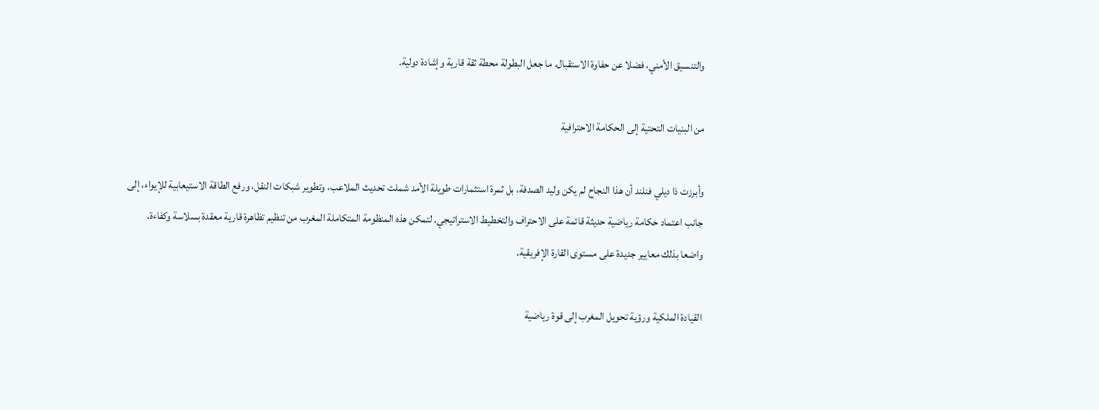والتنسيق الأمني، فضلا عن حفاوة الاستقبال، ما جعل البطولة محطة ثقة قارية وإشادة دولية.

من البنيات التحتية إلى الحكامة الاحترافية

وأبرزت ذا ديلي فنلند أن هذا النجاح لم يكن وليد الصدفة، بل ثمرة استثمارات طويلة الأمد شملت تحديث الملاعب، وتطوير شبكات النقل، ورفع الطاقة الاستيعابية للإيواء، إلى جانب اعتماد حكامة رياضية حديثة قائمة على الاحتراف والتخطيط الاستراتيجي. لتمكن هذه المنظومة المتكاملة المغرب من تنظيم تظاهرة قارية معقدة بسلاسة وكفاءة. واضعا بذلك معايير جديدة على مستوى القارة الإفريقية.

القيادة الملكية ورؤية تحويل المغرب إلى قوة رياضية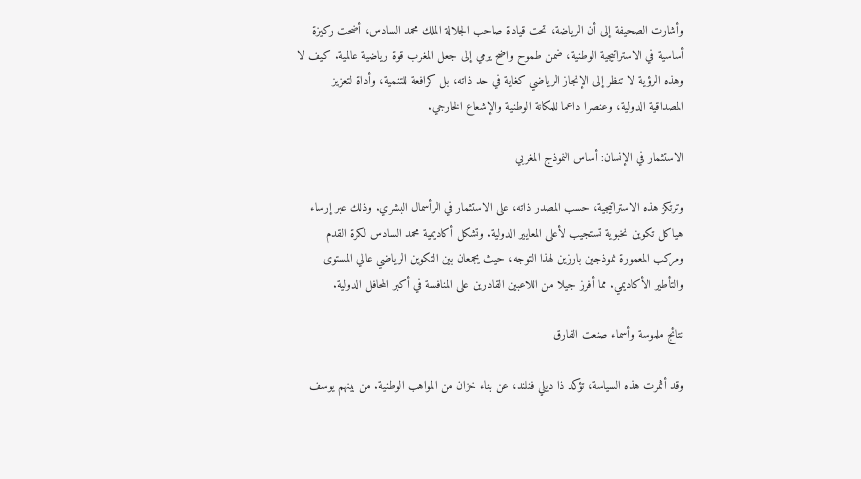وأشارت الصحيفة إلى أن الرياضة، تحت قيادة صاحب الجلالة الملك محمد السادس، أضحت ركيزة أساسية في الاستراتيجية الوطنية، ضمن طموح واضح يرمي إلى جعل المغرب قوة رياضية عالمية. كيف لا وهذه الرؤية لا تنظر إلى الإنجاز الرياضي كغاية في حد ذاته، بل كرافعة للتنمية، وأداة لتعزيز المصداقية الدولية، وعنصرا داعما للمكانة الوطنية والإشعاع الخارجي.

الاستثمار في الإنسان: أساس النموذج المغربي

وترتكز هذه الاستراتيجية، حسب المصدر ذاته، على الاستثمار في الرأسمال البشري. وذلك عبر إرساء هياكل تكوين نخبوية تستجيب لأعلى المعايير الدولية. وتشكل أكاديمية محمد السادس لكرة القدم ومركب المعمورة نموذجين بارزين لهذا التوجه، حيث يجمعان بين التكوين الرياضي عالي المستوى والتأطير الأكاديمي. مما أفرز جيلا من اللاعبين القادرين على المنافسة في أكبر المحافل الدولية.

نتائج ملموسة وأسماء صنعت الفارق

وقد أثمرت هذه السياسة، تؤكد ذا ديلي فنلند، عن بناء خزان من المواهب الوطنية. من بينهم يوسف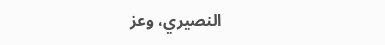النصيري، وعز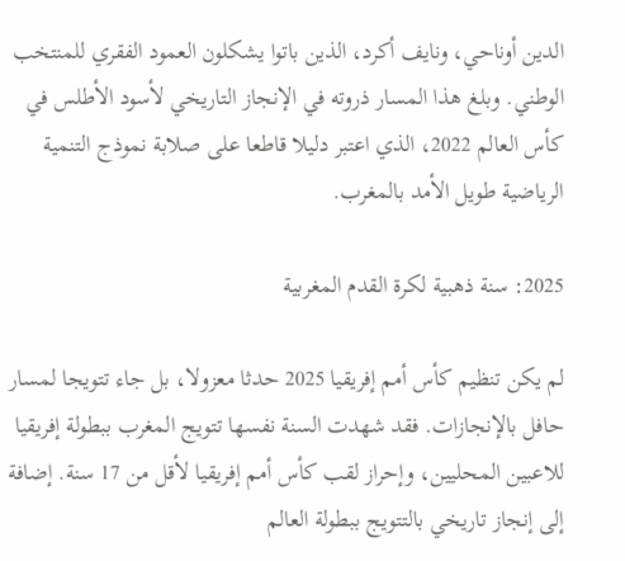الدين أوناحي، ونايف أكرد، الذين باتوا يشكلون العمود الفقري للمنتخب الوطني. وبلغ هذا المسار ذروته في الإنجاز التاريخي لأسود الأطلس في كأس العالم 2022، الذي اعتبر دليلا قاطعا على صلابة نموذج التنمية الرياضية طويل الأمد بالمغرب.

2025: سنة ذهبية لكرة القدم المغربية

لم يكن تنظيم كأس أمم إفريقيا 2025 حدثا معزولا، بل جاء تتويجا لمسار حافل بالإنجازات. فقد شهدت السنة نفسها تتويج المغرب ببطولة إفريقيا للاعبين المحليين، وإحراز لقب كأس أمم إفريقيا لأقل من 17 سنة. إضافة إلى إنجاز تاريخي بالتتويج ببطولة العالم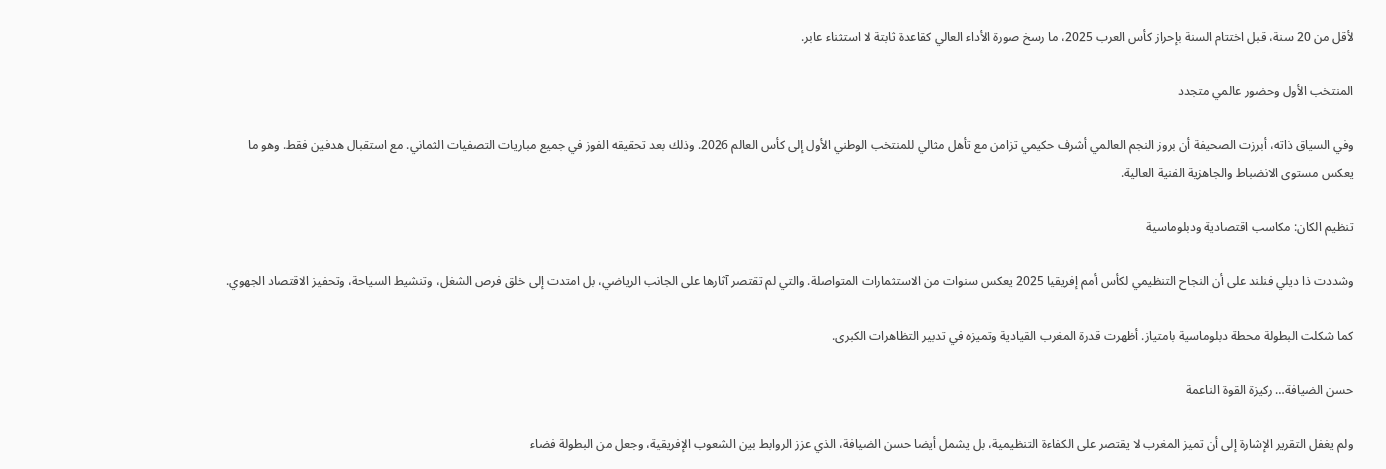لأقل من 20 سنة، قبل اختتام السنة بإحراز كأس العرب 2025، ما رسخ صورة الأداء العالي كقاعدة ثابتة لا استثناء عابر.

المنتخب الأول وحضور عالمي متجدد

وفي السياق ذاته، أبرزت الصحيفة أن بروز النجم العالمي أشرف حكيمي تزامن مع تأهل مثالي للمنتخب الوطني الأول إلى كأس العالم 2026. وذلك بعد تحقيقه الفوز في جميع مباريات التصفيات الثماني. مع استقبال هدفين فقط. وهو ما يعكس مستوى الانضباط والجاهزية الفنية العالية.

تنظيم الكان: مكاسب اقتصادية ودبلوماسية

وشددت ذا ديلي فنلند على أن النجاح التنظيمي لكأس أمم إفريقيا 2025 يعكس سنوات من الاستثمارات المتواصلة. والتي لم تقتصر آثارها على الجانب الرياضي، بل امتدت إلى خلق فرص الشغل، وتنشيط السياحة، وتحفيز الاقتصاد الجهوي.

كما شكلت البطولة محطة دبلوماسية بامتياز. أظهرت قدرة المغرب القيادية وتميزه في تدبير التظاهرات الكبرى.

حسن الضيافة… ركيزة القوة الناعمة

ولم يغفل التقرير الإشارة إلى أن تميز المغرب لا يقتصر على الكفاءة التنظيمية، بل يشمل أيضا حسن الضيافة، الذي عزز الروابط بين الشعوب الإفريقية، وجعل من البطولة فضاء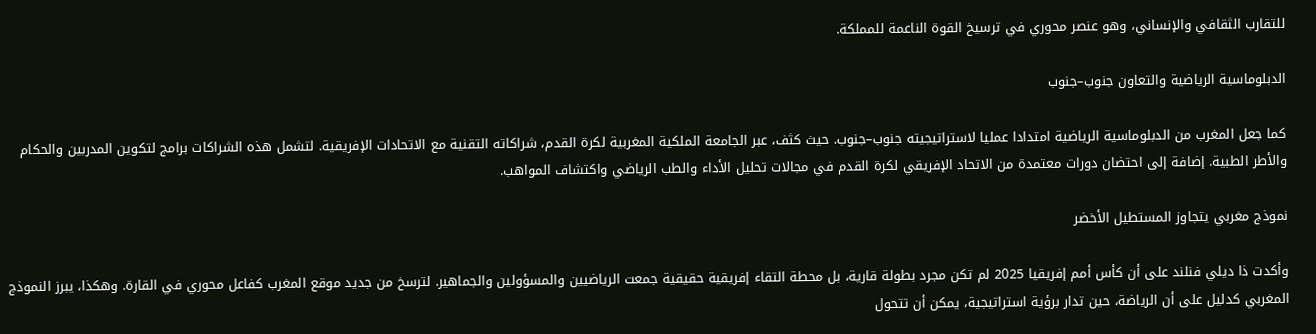للتقارب الثقافي والإنساني، وهو عنصر محوري في ترسيخ القوة الناعمة للمملكة.

الدبلوماسية الرياضية والتعاون جنوب–جنوب

كما جعل المغرب من الدبلوماسية الرياضية امتدادا عمليا لاستراتيجيته جنوب–جنوب. حيث كثف، عبر الجامعة الملكية المغربية لكرة القدم، شراكاته التقنية مع الاتحادات الإفريقية. لتشمل هذه الشراكات برامج لتكوين المدربين والحكام والأطر الطبية. إضافة إلى احتضان دورات معتمدة من الاتحاد الإفريقي لكرة القدم في مجالات تحليل الأداء والطب الرياضي واكتشاف المواهب.

نموذج مغربي يتجاوز المستطيل الأخضر

وأكدت ذا ديلي فنلند على أن كأس أمم إفريقيا 2025 لم تكن مجرد بطولة قارية، بل محطة التقاء إفريقية حقيقية جمعت الرياضيين والمسؤولين والجماهير. لترسخ من جديد موقع المغرب كفاعل محوري في القارة. وهكذا، يبرز النموذج المغربي كدليل على أن الرياضة، حين تدار برؤية استراتيجية، يمكن أن تتحول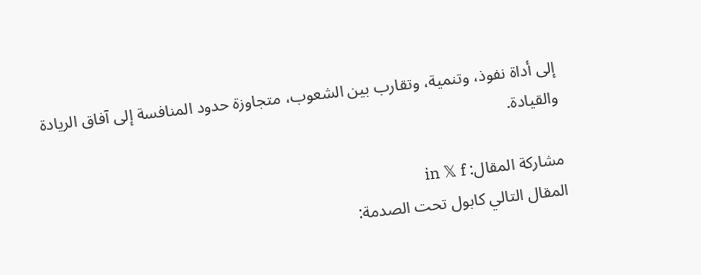إلى أداة نفوذ، وتنمية، وتقارب بين الشعوب، متجاوزة حدود المنافسة إلى آفاق الريادة والقيادة.

مشاركة المقال: in 𝕏 f
المقال التالي كابول تحت الصدمة: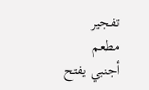تفجير مطعم أجنبي يفتح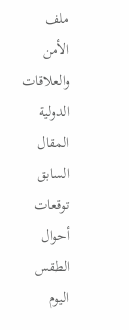ملف الأمن والعلاقات الدولية المقال السابق توقعات أحوال الطقس اليوم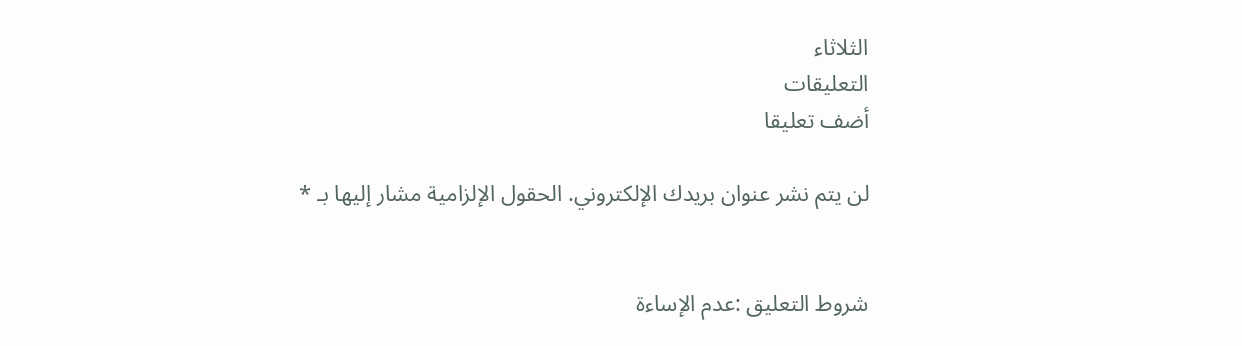الثلاثاء
التعليقات
أضف تعليقا

لن يتم نشر عنوان بريدك الإلكتروني. الحقول الإلزامية مشار إليها بـ *


شروط التعليق :عدم الإساءة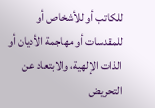للكاتب أو للأشخاص أو للمقدسات أو مهاجمة الأديان أو الذات الإلهية، والابتعاد عن التحريض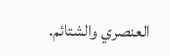العنصري والشتائم.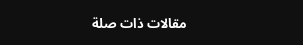مقالات ذات صلة